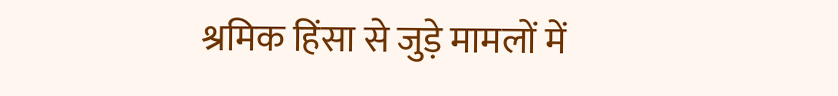श्रमिक हिंसा से जुड़े मामलों में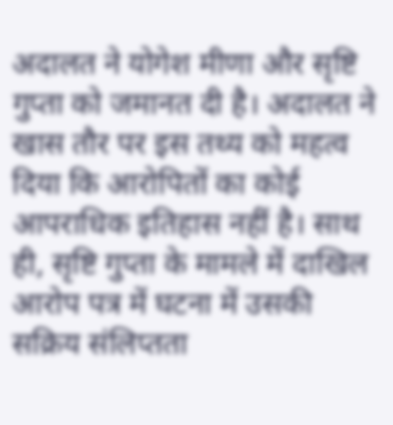अदालत ने योगेश मीणा और सृष्टि गुप्ता को जमानत दी है। अदालत ने खास तौर पर इस तथ्य को महत्व दिया कि आरोपितों का कोई आपराधिक इतिहास नहीं है। साथ ही, सृष्टि गुप्ता के मामले में दाखिल आरोप पत्र में घटना में उसकी सक्रिय संलिप्तता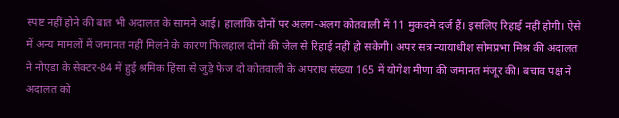स्पष्ट नहीं होने की बात भी अदालत के सामने आई। हालांकि दोनों पर अलग-अलग कोतवाली में 11 मुकदमे दर्ज हैं। इसलिए रिहाई नहीं होगी। ऐसे में अन्य मामलों में जमानत नहीं मिलने के कारण फिलहाल दोनों की जेल से रिहाई नहीं हो सकेगी। अपर सत्र न्यायाधीश सोमप्रभा मिश्र की अदालत ने नोएडा के सेक्टर-84 में हुई श्रमिक हिंसा से जुड़े फेज दो कोतवाली के अपराध संख्या 165 में योगेश मीणा की जमानत मंजूर की। बचाव पक्ष ने अदालत को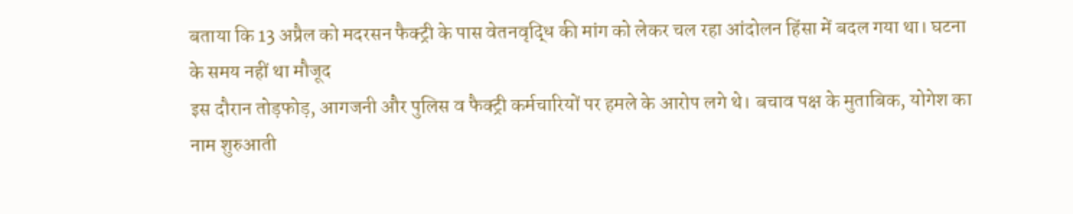बताया कि 13 अप्रैल को मदरसन फैक्ट्री के पास वेतनवृद्धि की मांग को लेकर चल रहा आंदोलन हिंसा में बदल गया था। घटना के समय नहीं था मौजूद
इस दौरान तोड़फोड़, आगजनी और पुलिस व फैक्ट्री कर्मचारियों पर हमले के आरोप लगे थे। बचाव पक्ष के मुताबिक, योगेश का नाम शुरुआती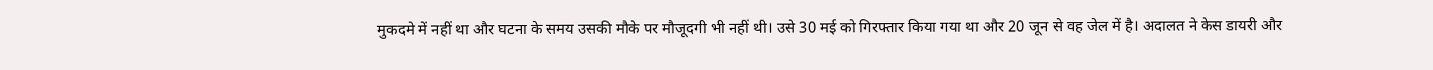मुकदमे में नहीं था और घटना के समय उसकी मौके पर मौजूदगी भी नहीं थी। उसे 30 मई को गिरफ्तार किया गया था और 20 जून से वह जेल में है। अदालत ने केस डायरी और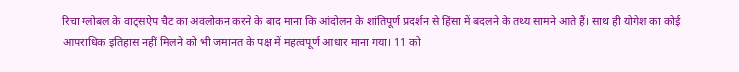रिचा ग्लोबल के वाट्सऐप चैट का अवलोकन करने के बाद माना कि आंदोलन के शांतिपूर्ण प्रदर्शन से हिंसा में बदलने के तथ्य सामने आते हैं। साथ ही योगेश का कोई आपराधिक इतिहास नहीं मिलने को भी जमानत के पक्ष में महत्वपूर्ण आधार माना गया। 11 को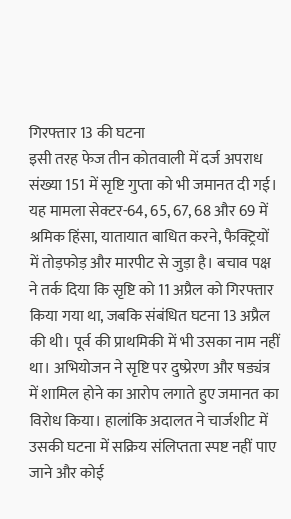गिरफ्तार 13 की घटना
इसी तरह फेज तीन कोतवाली में दर्ज अपराध संख्या 151 में सृष्टि गुप्ता को भी जमानत दी गई। यह मामला सेक्टर-64, 65, 67, 68 और 69 में श्रमिक हिंसा, यातायात बाधित करने, फैक्ट्रियों में तोड़फोड़ और मारपीट से जुड़ा है। बचाव पक्ष ने तर्क दिया कि सृष्टि को 11 अप्रैल को गिरफ्तार किया गया था, जबकि संबंधित घटना 13 अप्रैल की थी। पूर्व की प्राथमिकी में भी उसका नाम नहीं था। अभियोजन ने सृष्टि पर दुष्प्रेरण और षड्यंत्र में शामिल होने का आरोप लगाते हुए जमानत का विरोध किया। हालांकि अदालत ने चार्जशीट में उसकी घटना में सक्रिय संलिप्तता स्पष्ट नहीं पाए जाने और कोई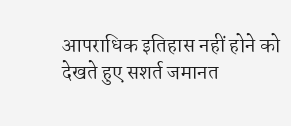आपराधिक इतिहास नहीं होने को देखते हुए सशर्त जमानत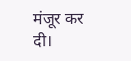मंजूर कर दी।